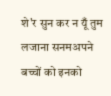शे'र सुन कर न यूँ तुम लजाना सनमअपने बच्चों को इनको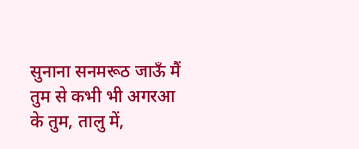सुनाना सनमरूठ जाऊँ मैं तुम से कभी भी अगरआ के तुम, तालु में,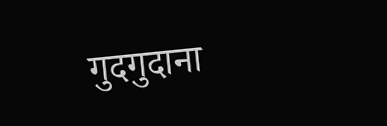गुदगुदाना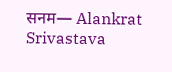सनम— Alankrat Srivastava